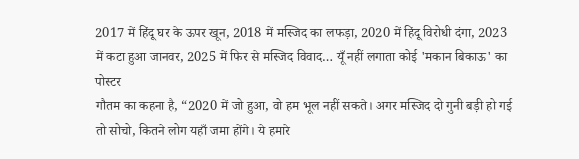2017 में हिंदू घर के ऊपर खून, 2018 में मस्जिद का लफड़ा, 2020 में हिंदू विरोधी दंगा, 2023 में कटा हुआ जानवर, 2025 में फिर से मस्जिद विवाद… यूँ नहीं लगाता कोई 'मकान बिकाऊ' का पोस्टर
गौतम का कहना है, “2020 में जो हुआ, वो हम भूल नहीं सकते। अगर मस्जिद दो गुनी बड़ी हो गई तो सोचो, कितने लोग यहाँ जमा होंगे। ये हमारे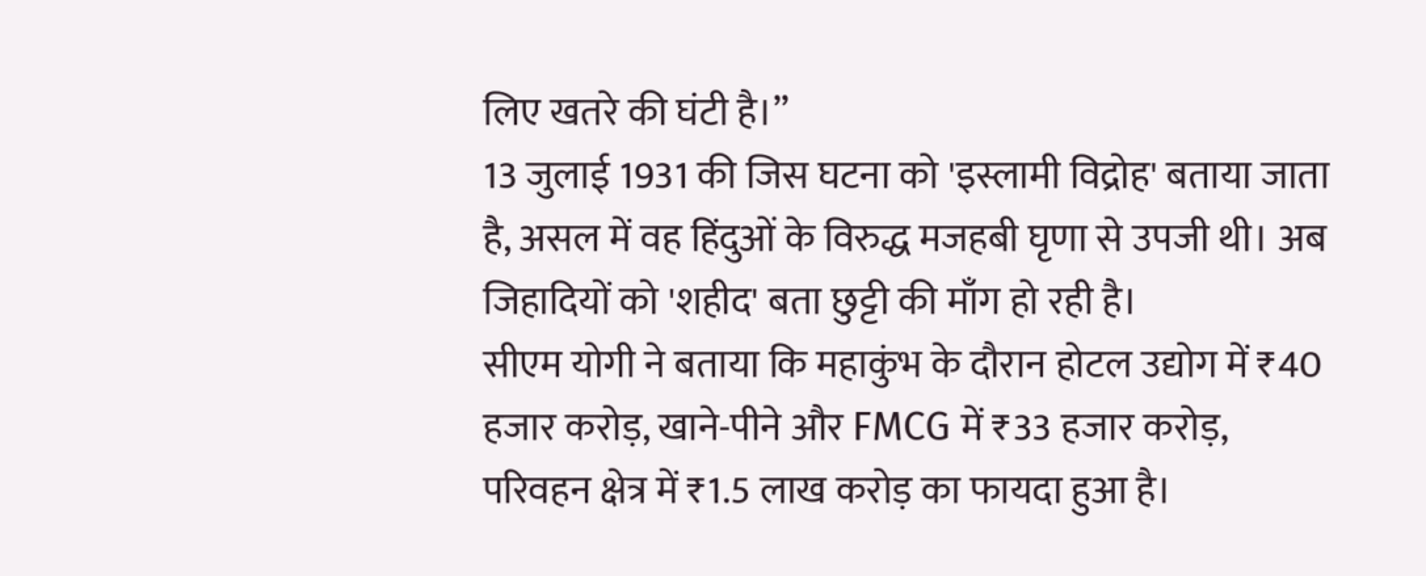लिए खतरे की घंटी है।”
13 जुलाई 1931 की जिस घटना को 'इस्लामी विद्रोह' बताया जाता है, असल में वह हिंदुओं के विरुद्ध मजहबी घृणा से उपजी थी। अब जिहादियों को 'शहीद' बता छुट्टी की माँग हो रही है।
सीएम योगी ने बताया कि महाकुंभ के दौरान होटल उद्योग में ₹40 हजार करोड़, खाने-पीने और FMCG में ₹33 हजार करोड़, परिवहन क्षेत्र में ₹1.5 लाख करोड़ का फायदा हुआ है।